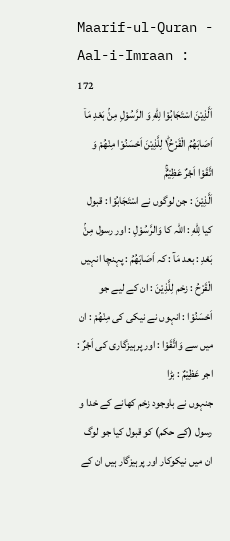Maarif-ul-Quran - Aal-i-Imraan : 172
اَلَّذِیْنَ اسْتَجَابُوْا لِلّٰهِ وَ الرَّسُوْلِ مِنْۢ بَعْدِ مَاۤ اَصَابَهُمُ الْقَرْحُ١ۛؕ لِلَّذِیْنَ اَحْسَنُوْا مِنْهُمْ وَ اتَّقَوْا اَجْرٌ عَظِیْمٌۚ
اَلَّذِيْنَ : جن لوگوں نے اسْتَجَابُوْا : قبول کیا لِلّٰهِ : اللہ کا وَالرَّسُوْلِ : اور رسول مِنْۢ بَعْدِ : بعد مَآ : کہ اَصَابَھُمُ : پہنچا انہیں الْقَرْحُ : زخم لِلَّذِيْنَ : ان کے لیے جو اَحْسَنُوْا : انہوں نے نیکی کی مِنْھُمْ : ان میں سے وَاتَّقَوْا : اور پرہیزگاری کی اَجْرٌ : اجر عَظِيْمٌ : بڑا
جنہوں نے باوجود زخم کھانے کے خدا و رسول (کے حکم) کو قبول کیا جو لوگ ان میں نیکوکار اور پرہیزگار ہیں ان کے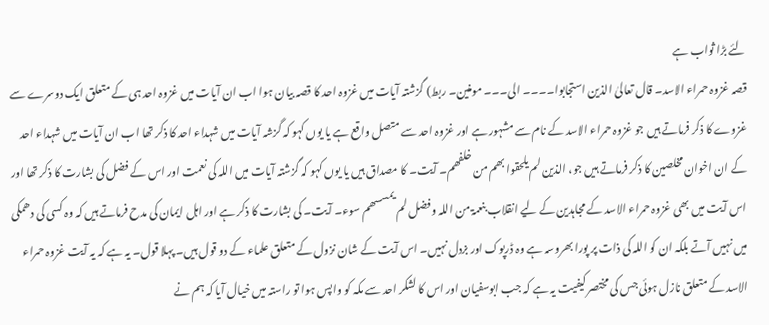لئے بڑا ثواب ہے
قصہ غزوہ حمراء الاسد۔ قال تعالیٰ الذین استجابوا۔۔۔۔ الی۔۔۔ مومنین۔ ربط) گزشتہ آیات میں غزوہ احد کا قصہ بیان ہوا اب ان آیات میں غزوہ احد ہی کے متعلق ایک دوسرے سے غزوے کا ذکر فرماتے ہیں جو غزوہ حمراء الاسد کے نام سے مشہور ہے اور غزوہ احد سے متصل واقع ہے یا یوں کہو کہ گزشہ آیات میں شہداء احد کا ذکر تھا اب ان آیات میں شہداء احد کے ان اخوان مخلصین کا ذکر فرماتے ہیں جو، الذین لم یلحقوا بھم من خلفھم۔ آیت۔ کا مصداق ہیں یا یوں کہو کہ گزشتہ آیات میں اللہ کی نعمت اور اس کے فضل کی بشارت کا ذکر تھا اور اس آیت میں بھی غزوہ حمراء الاسد کے مجاہدین کے لیے انقلاب بنعمۃ من اللہ وفضل لم یمسسھم سوء۔ آیت۔ کی بشارت کا ذکر ہے اور اہل ایمان کی مدح فرماتے ہیں کہ وہ کسی کی دھمکی میں نہیں آتے بلکہ ان کو اللہ کی ذات پر پورا بھروسہ ہے وہ ڈرپوک اور بزدل نہیں۔ اس آیت کے شان نزول کے متعلق علماء کے دو قول ہیں۔ پہلا قول۔ یہ ہے کہ یہ آیت غزوہ حمراء الاسد کے متعلق نازل ہوئی جس کی مختصر کیفیت یہ ہے کہ جب ابوسفیان اور اس کا لشکر احد سے مکہ کو واپس ہوا تو راستہ میں خیال آیا کہ ہم نے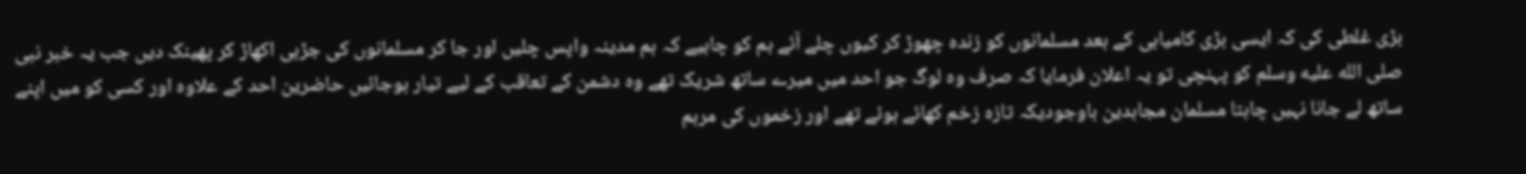بڑی غلطی کی کہ ایسی بڑی کامیابی کے بعد مسلمانوں کو زندہ چھوڑ کر کیوں چلے آئے ہم کو چاہیے کہ ہم مدینہ واپس چلیں اور جا کر مسلمانوں کی جڑہی اکھاڑ کر پھینک دیں جب یہ خبر نبی صلى الله عليه وسلم کو پہنچی تو یہ اعلان فرمایا کہ صرف وہ لوگ جو احد میں میرے ساتھ شریک تھے وہ دشمن کے تعاقب کے لیے تیار ہوجائیں حاضرین احد کے علاوہ اور کسی کو میں اپنے ساتھ لے جانا نہیں چاہتا مسلمان مجاہدین باوجودیکہ تازہ زخم کھائے ہوئے تھے اور زخموں کی مرہم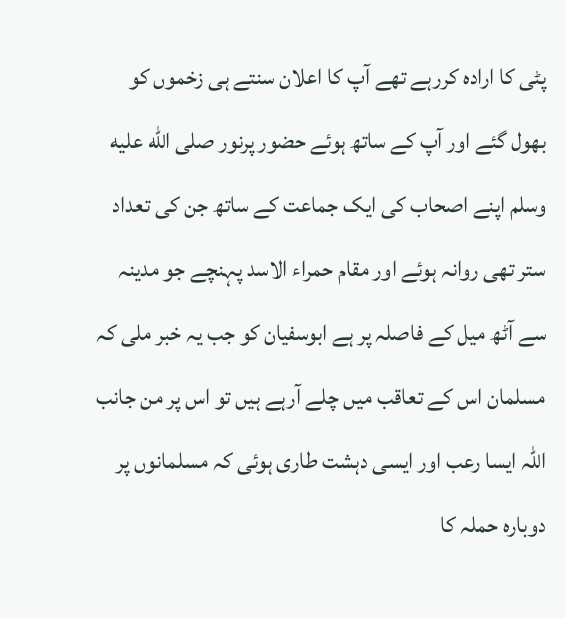پٹی کا ارادہ کررہے تھے آپ کا اعلان سنتے ہی زخموں کو بھول گئے اور آپ کے ساتھ ہوئے حضور پرنور صلى الله عليه وسلم اپنے اصحاب کی ایک جماعت کے ساتھ جن کی تعداد ستر تھی روانہ ہوئے اور مقام حمراء الاسد پہنچے جو مدینہ سے آٹھ میل کے فاصلہ پر ہے ابوسفیان کو جب یہ خبر ملی کہ مسلمان اس کے تعاقب میں چلے آرہے ہیں تو اس پر من جانب اللہ ایسا رعب اور ایسی دہشت طاری ہوئی کہ مسلمانوں پر دوبارہ حملہ کا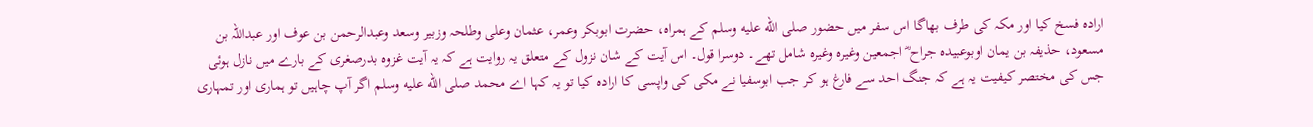ارادہ فسخ کیا اور مکہ کی طرف بھاگا اس سفر میں حضور صلى الله عليه وسلم کے ہمراہ، حضرت ابوبکر وعمر، عثمان وعلی وطلحہ وزبیر وسعد وعبدالرحمن بن عوف اور عبداللہ بن مسعود، حذیفہ بن یمان اوبوعبیدہ جراح ؓ اجمعین وغیرہ وغیرہ شامل تھے۔ دوسرا قول۔ اس آیت کے شان نزول کے متعلق یہ روایت ہے کہ یہ آیت غزوہ بدرصغری کے بارے میں نازل ہوئی جس کی مختصر کیفیت یہ ہے کہ جنگ احد سے فارغ ہو کر جب ابوسفیا نے مکی کی واپسی کا ارادہ کیا تو یہ کہا اے محمد صلى الله عليه وسلم اگر آپ چاہیں تو ہماری اور تمہاری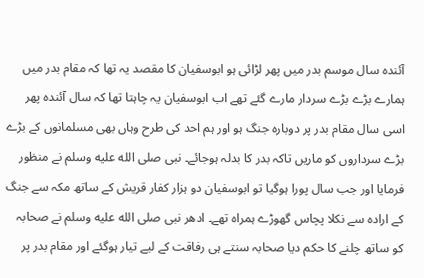آئندہ سال موسم بدر میں پھر لڑائی ہو ابوسفیان کا مقصد یہ تھا کہ مقام بدر میں ہمارے بڑے بڑے سردار مارے گئے تھے اب ابوسفیان یہ چاہتا تھا کہ سال آئندہ پھر اسی سال مقام بدر پر دوبارہ جنگ ہو اور ہم احد کی طرح وہاں بھی مسلمانوں کے بڑے بڑے سرداروں کو ماریں تاکہ بدر کا بدلہ ہوجائے۔ نبی صلى الله عليه وسلم نے منظور فرمایا اور جب سال پورا ہوگیا تو ابوسفیان دو ہزار کفار قریش کے ساتھ مکہ سے جنگ کے ارادہ سے نکلا پچاس گھوڑے ہمراہ تھے۔ ادھر نبی صلى الله عليه وسلم نے صحابہ کو ساتھ چلنے کا حکم دیا صحابہ سنتے ہی رفاقت کے لیے تیار ہوگئے اور مقام بدر پر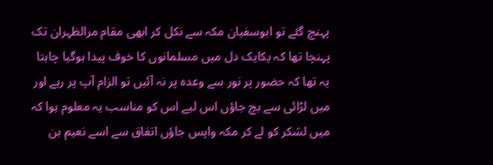پہنچ گئے تو ابوسفیان مکہ سے نکل کر ابھی مقام مرالظہران تک پہنچا تھا کہ یکایک دل میں مسلمانوں کا خوف پیدا ہوگیا چاہتا یہ تھا کہ حضور پر نور سے وعدہ پر نہ آئیں تو الزام آپ پر رہے اور میں لڑائی سے بچ جاؤں اس لیے اس کو مناسب یہ معلوم ہوا کہ میں لشکر کو لے کر مکہ واپس جاؤں اتفاق سے اسے نعیم بن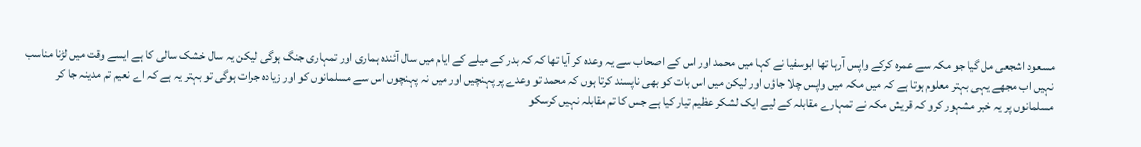مسعود اشجعی مل گیا جو مکہ سے عمرہ کرکے واپس آرہا تھا ابوسفیا نے کہا میں محمد اور اس کے اصحاب سے یہ وعدہ کر آیا تھا کہ کہ بدر کے میلے کے ایام میں سال آئندہ ہماری اور تمہاری جنگ ہوگی لیکن یہ سال خشک سالی کا ہے ایسے وقت میں لڑنا مناسب نہیں اب مجھے یہی بہتر معلوم ہوتا ہے کہ میں مکہ میں واپس چلا جاؤں اور لیکن میں اس بات کو بھی ناپسند کرتا ہوں کہ محمد تو وعدے پر پہنچیں اور میں نہ پہنچوں اس سے مسلمانوں کو اور زیادہ جرات ہوگی تو بہتر یہ ہے کہ اے نعیم تم مدینہ جا کر مسلمانوں پر یہ خبر مشہور کرو کہ قریش مکہ نے تمہارے مقابلہ کے لیے ایک لشکر عظیم تیار کیا ہے جس کا تم مقابلہ نہیں کرسکو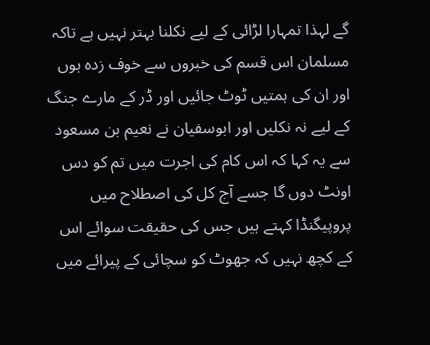گے لہذا تمہارا لڑائی کے لیے نکلنا بہتر نہیں ہے تاکہ مسلمان اس قسم کی خبروں سے خوف زدہ ہوں اور ان کی ہمتیں ٹوٹ جائیں اور ڈر کے مارے جنگ کے لیے نہ نکلیں اور ابوسفیان نے نعیم بن مسعود سے یہ کہا کہ اس کام کی اجرت میں تم کو دس اونٹ دوں گا جسے آج کل کی اصطلاح میں پروپیگنڈا کہتے ہیں جس کی حقیقت سوائے اس کے کچھ نہیں کہ جھوٹ کو سچائی کے پیرائے میں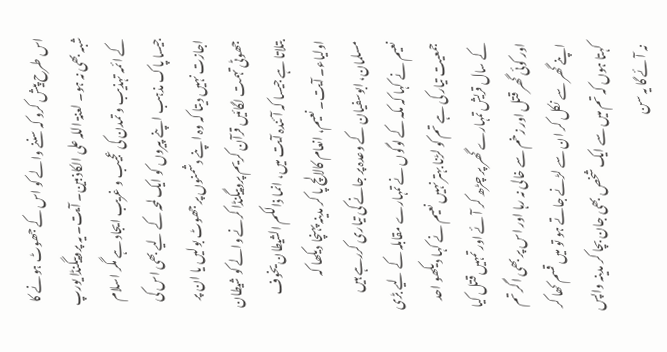اس طرح پیش کرو کہ سننے والے کو اس کے جھوٹ ہونے کا شبہ بھی نہ ہو۔ لعنۃ اللہ علی الکاذبین۔ آیت۔ یہ پروپیگنڈا یورپ کے ائمہ تہذیب و تمدن کی عجیب و غریب ایجاد ہے مگر اسلام جیسا پاک مذہب اپنے پیروں کو ایک لمحہ کے لیے بھی اس کی اجازت نہیں دیتا کہ وہ اپنے دشمنوں پر جھوٹ بولیں یا ان پر جھوٹی تہمت لگائیں قرآن کریم پروپیگنڈا کرنے والے کو شیطان بتلاتا ہے جیسا کہ آئندہ آیت میں، انما ذالکم الشیطان یخوف اولیاء۔ آیت۔ نعیم، انعام کالالچ پا کر مدینہ پہنچا دیکھا کہ مسلمان، ابوسفیان کے وعدہ پر جانے کی تیاری کررہے ہیں نعیم نے کہا کہ مکہ کے لوگوں نے تمہارے مقابلہ کے لیے بڑی جمعیت تیار کی ہے تم کو لڑنا بہتر نہیں نعیم نے کہا دیکھو احد کے سال قریش تمہارے گھر پر چڑھ کر آئے اور تمہیں قتل کیا اور کوئی گھر قتل اور زخم سے خالی نہ رہا اور اس پر بھی اگر تم اپنے گھر سے نکل کر ان سے لڑنے جاتے ہو تو میں قسم کھا کر کہتا ہوں کہ تم میں سے ایک شخص بھی جان بچا کر مدینہ واپس نہ آئے گا یہ سن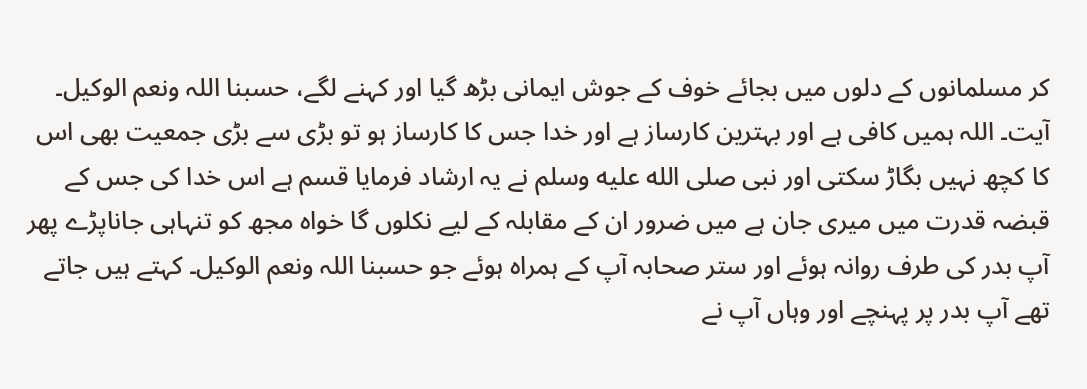کر مسلمانوں کے دلوں میں بجائے خوف کے جوش ایمانی بڑھ گیا اور کہنے لگے، حسبنا اللہ ونعم الوکیل۔ آیت۔ اللہ ہمیں کافی ہے اور بہترین کارساز ہے اور خدا جس کا کارساز ہو تو بڑی سے بڑی جمعیت بھی اس کا کچھ نہیں بگاڑ سکتی اور نبی صلى الله عليه وسلم نے یہ ارشاد فرمایا قسم ہے اس خدا کی جس کے قبضہ قدرت میں میری جان ہے میں ضرور ان کے مقابلہ کے لیے نکلوں گا خواہ مجھ کو تنہاہی جاناپڑے پھر آپ بدر کی طرف روانہ ہوئے اور ستر صحابہ آپ کے ہمراہ ہوئے جو حسبنا اللہ ونعم الوکیل۔ کہتے ہیں جاتے تھے آپ بدر پر پہنچے اور وہاں آپ نے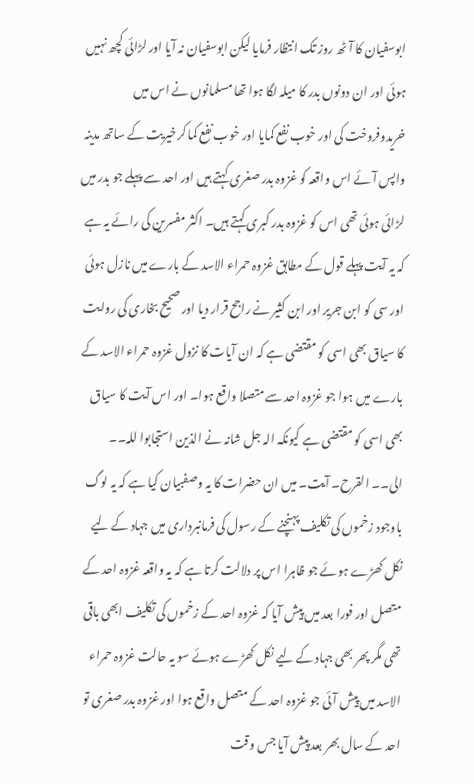ابوسفیان کا آٹھ روز تک انتظار فرمایا لیکن ابوسفیان نہ آیا اور لڑائی کچھ نہیں ہوئی اور ان دونوں بدر کا میلہ لگا ہوا تھا مسلمانوں نے اس میں خریدوفروخت کی اور خوب نفع کمایا اور خوب نفع کما کرخیریت کے ساتھ مدینہ واپس آئے اس واقعہ کو غزوہ بدر صغری کہتے ہیں اور احد سے پہلے جو بدر میں لڑائی ہوئی تھی اس کو غزوہ بدر کبری کہتے ہیں۔ اکثر مفسرین کی رائے یہ ہے کہ یہ آیت پہلے قول کے مطابق غزوہ حمراء الاسد کے بارے میں نازل ہوئی اور سی کو ابن جریر اور ابن کثیر نے راجح قرار دیا اور صحیح بخاری کی روایت کا سیاق بھی اسی کو مقتضی ہے کہ ان آیات کا نزول غزوہ حمراء الاسد کے بارے میں ہوا جو غزوہ احد سے متصلا واقع ہوا۔ اور اس آیت کا سیاق بھی اسی کو مقتضی ہے کیونکہ الہ جل شانہ نے الذین استجابوا للہ۔۔ الی۔۔ القرح۔ آیت۔ میں ان حضرات کا یہ وصفبیان کیا ہے کہ یہ لوگ باوجود زخموں کی تکلیف پہنچنے کے رسول کی فرمانبرداری میں جہاد کے لیے نکل کھڑے ہوئے جو ظاہرا اس پر دلالت کرتا ہے کہ یہ واقعہ غزوہ احد کے متصل اور فورا بعد میں پیش آیا کہ غزوہ احد کے زخموں کی تکلیف ابھی باقی تھی مگر پھر بھی جہاد کے لیے نکل کھڑے ہوئے سو یہ حالت غزوہ حمراء الاسد میں پیش آئی جو غزوہ احد کے متصل واقع ہوا اور غزوہ بدر صغری تو احد کے سال بھر بعد پیش آیا جس وقت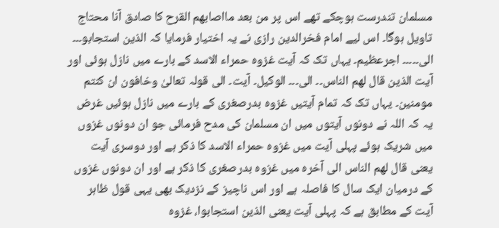مسلمان تندرست ہوچکے تھے اس پر من بعد مااصابھم القرح کا صادق آنا محتاج تاویل ہوگا۔ اس لیے امام فخرالدین رازی نے یہ اختیار فرمایا کہ الذین استجابو۔۔۔ الی۔۔۔۔۔ اجرعظیم۔ یہاں تک کہ آیت غزوہ حمراء الاسد کے بارے میں نازل ہوئی اور آیت الذین قال لھم الناس۔۔ الی۔۔۔ الوکیل۔ آیت۔ الی قولہ تعالیٰ وخافون ان کنتم مومنین۔ یہاں تک کہ تمام آیتیں غزوہ بدرصغری کے بارے میں نازل ہوئیں غرض یہ کہ اللہ نے دونوں آیتوں میں ان مسلمان کی مدح فرمائی جو ان دونوں غزوں میں شریک ہوئے پہلی آیت میں غزوہ حمراء الاسد کا ذکر ہے اور دوسری آیت یعنی قال لھم الناس الی آخرہ میں غزوہ بدرصغری کا ذکر ہے اور ان دونوں غزوں کے درمیان ایک سال کا فاصلہ ہے اور اس ناچیز کے نزدیک بھی یہی قول ظاہر آیت کے مطابق ہے کہ پہلی آیت یعنی الذین استجابوا، غزوہ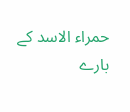حمراء الاسد کے بارے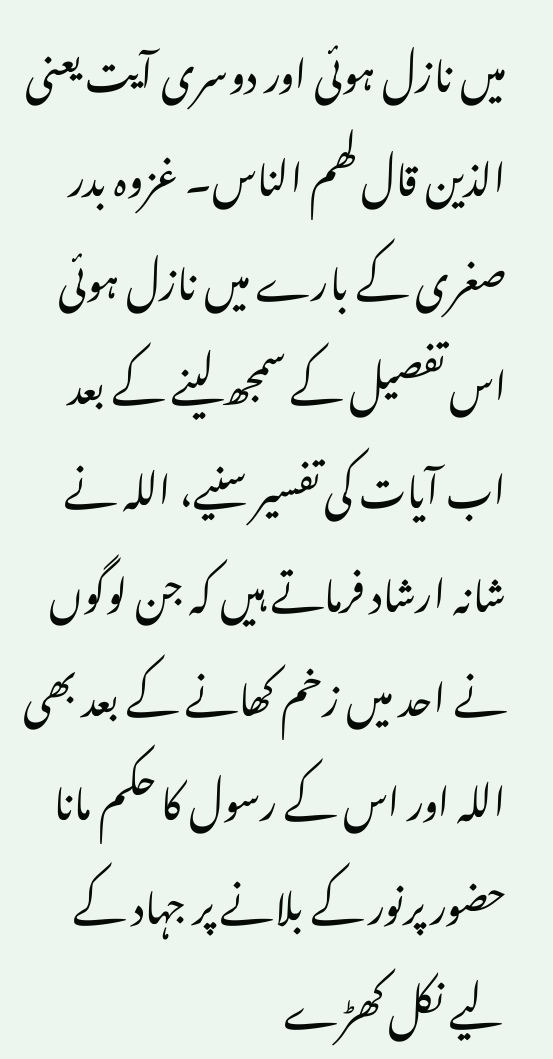میں نازل ہوئی اور دوسری آیت یعنی الذین قال لھم الناس۔ غزوہ بدر صغری کے بارے میں نازل ہوئی اس تفصیل کے سمجھ لینے کے بعد اب آیات کی تفسیر سنیے، اللہ نے شانہ ارشاد فرماتے ہیں کہ جن لوگوں نے احد میں زخم کھانے کے بعد بھی اللہ اور اس کے رسول کا حکم مانا حضور پرنور کے بلانے پر جہاد کے لیے نکل کھڑے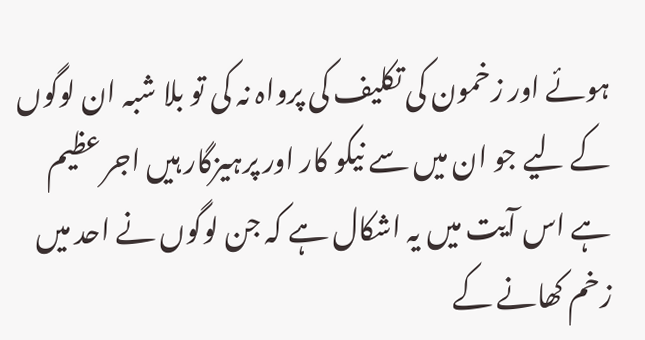ہوئے اور زخمون کی تکلیف کی پرواہ نہ کی تو بلا شبہ ان لوگوں کے لیے جو ان میں سے نیکو کار اور پرہیزگار ہیں اجر عظیم ہے اس آیت میں یہ اشکال ہے کہ جن لوگوں نے احد میں زخم کھانے کے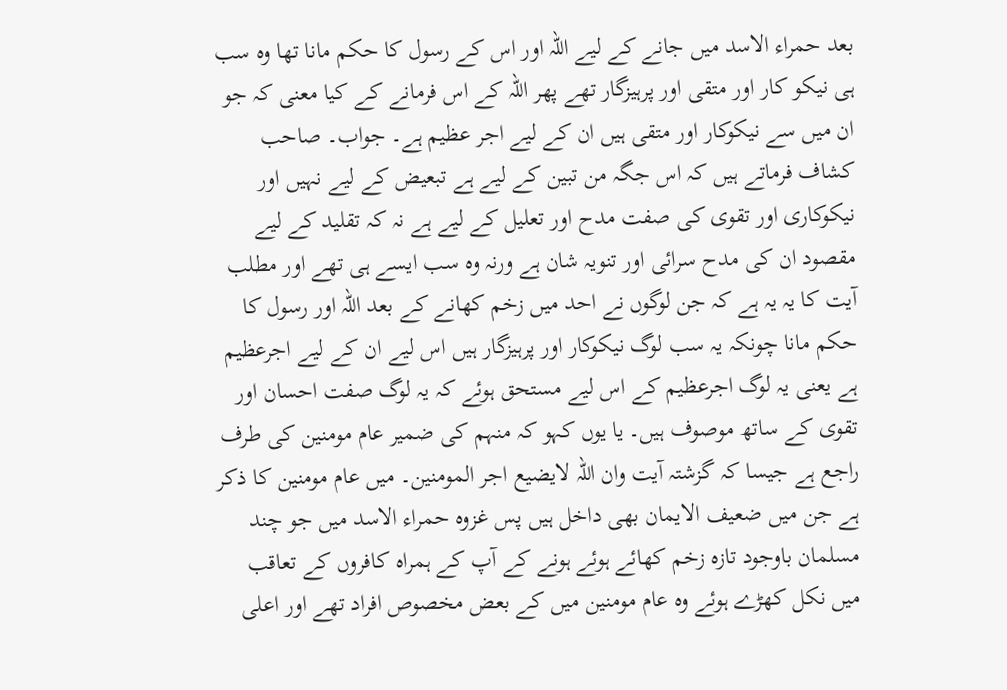بعد حمراء الاسد میں جانے کے لیے اللہ اور اس کے رسول کا حکم مانا تھا وہ سب ہی نیکو کار اور متقی اور پرہیزگار تھے پھر اللہ کے اس فرمانے کے کیا معنی کہ جو ان میں سے نیکوکار اور متقی ہیں ان کے لیے اجر عظیم ہے۔ جواب۔ صاحب کشاف فرماتے ہیں کہ اس جگہ من تبین کے لیے ہے تبعیض کے لیے نہیں اور نیکوکاری اور تقوی کی صفت مدح اور تعلیل کے لیے ہے نہ کہ تقلید کے لیے مقصود ان کی مدح سرائی اور تنویہ شان ہے ورنہ وہ سب ایسے ہی تھے اور مطلب آیت کا یہ یہ ہے کہ جن لوگوں نے احد میں زخم کھانے کے بعد اللہ اور رسول کا حکم مانا چونکہ یہ سب لوگ نیکوکار اور پرہیزگار ہیں اس لیے ان کے لیے اجرعظیم ہے یعنی یہ لوگ اجرعظیم کے اس لیے مستحق ہوئے کہ یہ لوگ صفت احسان اور تقوی کے ساتھ موصوف ہیں۔ یا یوں کہو کہ منہم کی ضمیر عام مومنین کی طرف راجع ہے جیسا کہ گزشتہ آیت وان اللہ لایضیع اجر المومنین۔ میں عام مومنین کا ذکر ہے جن میں ضعیف الایمان بھی داخل ہیں پس غزوہ حمراء الاسد میں جو چند مسلمان باوجود تازہ زخم کھائے ہوئے ہونے کے آپ کے ہمراہ کافروں کے تعاقب میں نکل کھڑے ہوئے وہ عام مومنین میں کے بعض مخصوص افراد تھے اور اعلی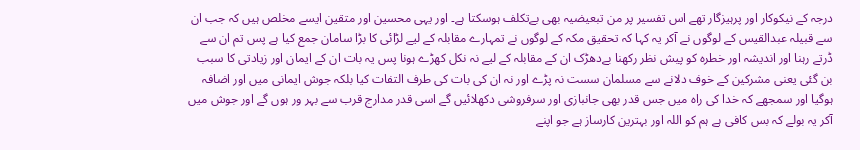درجہ کے نیکوکار اور پرہیزگار تھے اس تفسیر پر من تبعیضیہ بھی بےتکلف ہوسکتا ہے۔ اور یہی محسین اور متقین ایسے مخلص ہیں کہ جب ان سے قبیلہ عبدالقیس کے لوگوں نے آکر یہ کہا کہ تحقیق مکہ کے لوگوں نے تمہارے مقابلہ کے لیے لڑائی کا بڑا سامان جمع کیا ہے پس تم ان سے ڈرتے رہنا اور اندیشہ اور خطرہ کو پیش نظر رکھنا بےدھڑک ان کے مقابلہ کے لیے نہ نکل کھڑے ہونا پس یہ بات ان کے ایمان اور زیادتی کا سبب بن گئی یعنی مشرکین کے خوف دلانے سے مسلمان سست نہ پڑے اور نہ ان کی بات کی طرف التفات کیا بلکہ جوش ایمانی میں اور اضافہ ہوگیا اور سمجھے کہ خدا کی راہ میں جس قدر بھی جانبازی اور سرفروشی دکھلائیں گے اسی قدر مدارج قرب سے بہر ور ہوں گے اور جوش میں آکر یہ بولے کہ بس کافی ہے ہم کو اللہ اور بہترین کارساز ہے جو اپنے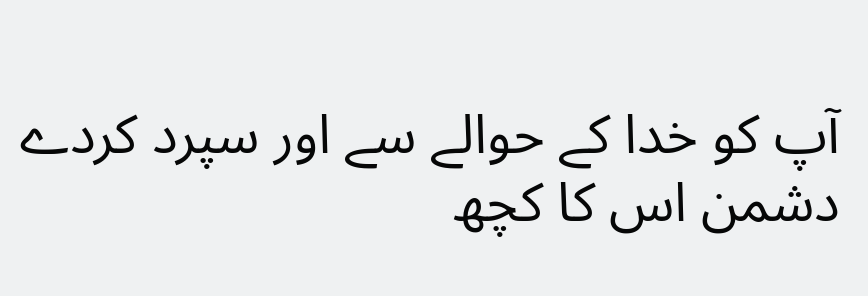آپ کو خدا کے حوالے سے اور سپرد کردے دشمن اس کا کچھ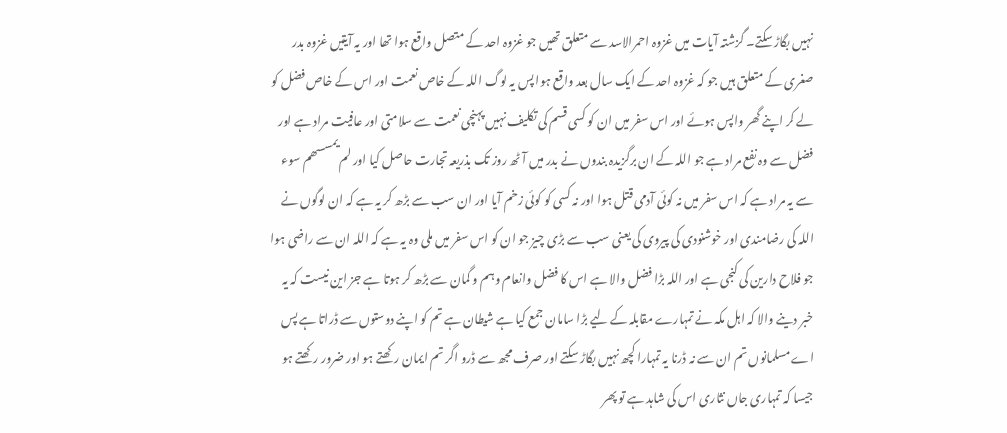نہیں بگاڑ سکتے۔ گزشتہ آیات میں غزوہ احمرالاسد سے متعلق تھیں جو غزوہ احد کے متصل واقع ہوا تھا اور یہ آیتیں غزوہ بدر صغری کے متعلق ہیں جو کہ غزوہ احد کے ایک سال بعد واقع ہوا پس یہ لوگ اللہ کے خاص نعمت اور اس کے خاص فضل کو لے کر اپنے گھر واپس ہوئے اور اس سفر میں ان کو کسی قسم کی تکلیف نہیں پہنچی نعمت سے سلامتی اور عافیت مراد ہے اور فضل سے وہ نفع مراد ہے جو اللہ کے ان برگزیدہ بندوں نے بدر میں آٹھ روز تک بذریعہ تجارت حاصل کیا اور لم یمسسھم سوء سے یہ مراد ہے کہ اس سفر میں نہ کوئی آدمی قتل ہوا اور نہ کسی کو کوئی زخم آیا اور ان سب سے بڑھ کر یہ ہے کہ ان لوگوں نے اللہ کی رضامندی اور خوشنودی کی پیروی کی یعنی سب سے بڑی چیز جو ان کو اس سفر میں ملی وہ یہ ہے کہ اللہ ان سے راضی ہوا جو فلاح دارین کی کنجی ہے اور اللہ بڑا فضل والا ہے اس کا فضل وانعام وہم و گمان سے بڑھ کر ہوتا ہے جز این نیست کہ یہ خبر دینے والا کہ اہل مکہ نے تمہارے مقابلہ کے لیے بڑا سامان جمع کیا ہے شیطان ہے تم کو اپنے دوستوں سے ڈراتا ہے پس اے مسلمانوں تم ان سے نہ ڈرنا یہ تمہارا کچھ نہیں بگاڑ سکتے اور صرف مجھ سے ڈرو اگر تم ایمان رکھتے ہو اور ضرور رکھتے ہو جیسا کہ تمہاری جاں نثاری اس کی شاہد ہے تو پھر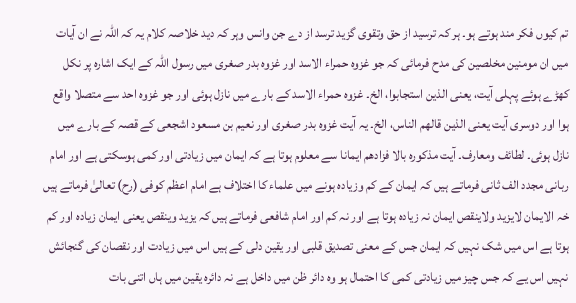تم کیوں فکر مند ہوتے ہو۔ ہر کہ ترسید از حق وتقوی گزید ترسد از دے جن وانس وہر کہ دید خلاصہ کلام یہ کہ اللہ نے ان آیات میں ان مومنین مخلصین کی مدح فرمائی کہ جو غزوہ حمراء الاسد اور غزوہ بدر صغری میں رسول اللہ کے ایک اشارہ پر نکل کھڑے ہوئے پہلی آیت، یعنی الذین استجابوا، الخ۔ غزوہ حمراء الاسد کے بارے میں نازل ہوئی اور جو غزوہ احد سے متصلا واقع ہوا اور دوسری آیت یعنی الذین قالھم الناس، الخ۔ یہ آیت غزوہ بدر صغری اور نعیم بن مسعود اشجعی کے قصہ کے بارے میں نازل ہوئی۔ لطائف ومعارف۔ آیت مذکورہ بالا فزادھم ایمانا سے معلوم ہوتا ہے کہ ایمان میں زیادتی اور کمی ہوسکتی ہے اور امام ربانی مجدد الف ثانی فرماتے ہیں کہ ایمان کے کم وزیادہ ہونے میں علماء کا اختلاف ہے امام اعظم کوفی (رح) تعالیٰ فرماتے ہیں خہ الایمان لایزید ولاینقص ایمان نہ زیادہ ہوتا ہے اور نہ کم اور امام شافعی فرماتے ہیں کہ یزید وینقص یعنی ایمان زیادہ اور کم ہوتا ہے اس میں شک نہیں کہ ایمان جس کے معنی تصدیق قلبی اور یقین دلی کے ہیں اس میں زیادت اور نقصان کی گنجائش نہیں اس یے کہ جس چیز میں زیادتی کمی کا احتمال ہو وہ دائر ظن میں داخل ہے نہ دائرہ یقین میں ہاں اتنی بات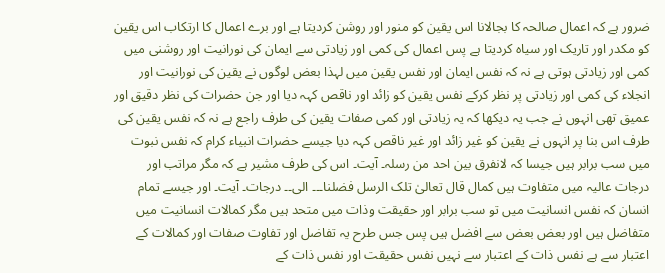ضرور ہے کہ اعمال صالحہ کا بجالانا اس یقین کو منور اور روشن کردیتا ہے اور برے اعمال کا ارتکاب اس یقین کو مکدر اور تاریک اور سیاہ کردیتا ہے پس اعمال کی کمی اور زیادتی سے ایمان کی نورانیت اور روشنی میں کمی اور زیادتی ہوتی ہے نہ کہ نفس ایمان اور نفس یقین میں لہذا بعض لوگوں نے یقین کی نورانیت اور انجلاء کی کمی اور زیادتی پر نظر کرکے نفس یقین کو زائد اور ناقص کہہ دیا اور جن حضرات کی نظر دقیق اور عمیق تھی انہوں نے جب یہ دیکھا کہ یہ زیادتی اور کمی صفات یقین کی طرف راجع ہے نہ کہ نفس یقین کی طرف اس بنا پر انہوں نے یقین کو غیر زائد اور غیر ناقص کہہ دیا جیسے حضرات انبیاء کرام کہ نفس نبوت میں سب برابر ہیں جیسا کہ لانفرق بین احد من رسلہ۔ آیت۔ اس کی طرف مشیر ہے کہ مگر مراتب اور درجات عالیہ میں متفاوت ہیں کمال قال تعالیٰ تلک الرسل فضلنا۔۔۔ الی۔۔ درجات۔ آیت۔ اور جیسے تمام انسان کہ نفس انسانیت میں تو سب برابر اور حقیقت وذات میں متحد ہیں مگر کمالات انسانیت میں متفاضل ہیں اور بعض بعض سے افضل ہیں پس جس طرح یہ تفاضل اور تفاوت صفات اور کمالات کے اعتبار سے ہے نفس ذات کے اعتبار سے نہیں نفس حقیقت اور نفس ذات کے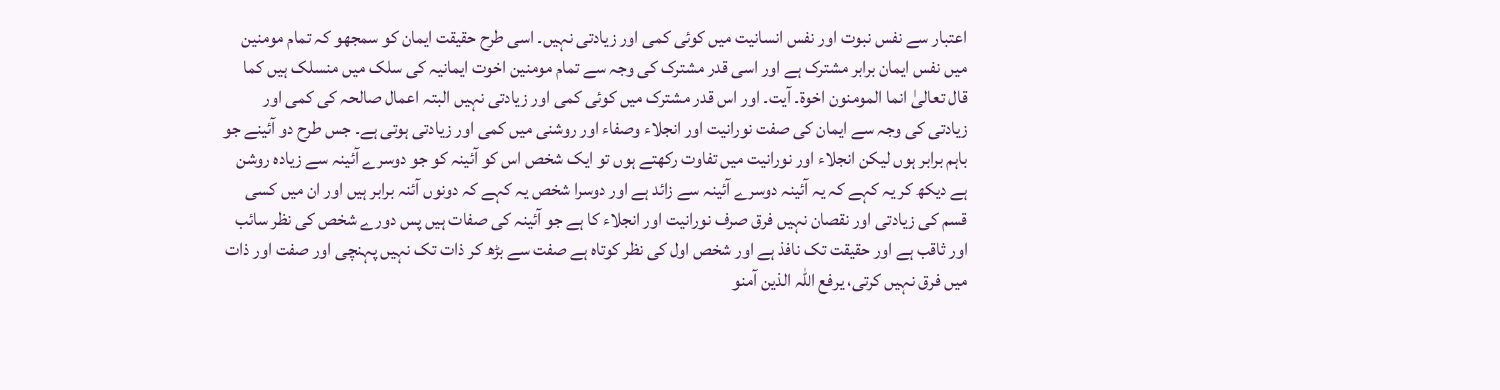اعتبار سے نفس نبوت اور نفس انسانیت میں کوئی کمی اور زیادتی نہیں۔ اسی طرح حقیقت ایمان کو سمجھو کہ تمام مومنین میں نفس ایمان برابر مشترک ہے اور اسی قدر مشترک کی وجہ سے تمام مومنین اخوت ایمانیہ کی سلک میں منسلک ہیں کما قال تعالیٰ انما المومنون اخوۃ۔ آیت۔ اور اس قدر مشترک میں کوئی کمی اور زیادتی نہیں البتہ اعمال صالحہ کی کمی اور زیادتی کی وجہ سے ایمان کی صفت نورانیت اور انجلاء وصفاء اور روشنی میں کمی اور زیادتی ہوتی ہے۔ جس طرح دو آئینے جو باہم برابر ہوں لیکن انجلاء اور نورانیت میں تفاوت رکھتے ہوں تو ایک شخص اس کو آئینہ کو جو دوسرے آئینہ سے زیادہ روشن ہے دیکھ کر یہ کہے کہ یہ آئینہ دوسرے آئینہ سے زائد ہے اور دوسرا شخص یہ کہے کہ دونوں آئنہ برابر ہیں اور ان میں کسی قسم کی زیادتی اور نقصان نہیں فرق صرف نورانیت اور انجلاء کا ہے جو آئینہ کی صفات ہیں پس دورے شخص کی نظر سائب اور ثاقب ہے اور حقیقت تک نافذ ہے اور شخص اول کی نظر کوتاہ ہے صفت سے بڑھ کر ذات تک نہیں پہنچی اور صفت اور ذات میں فرق نہیں کرتی، یرفع اللہ الذین آمنو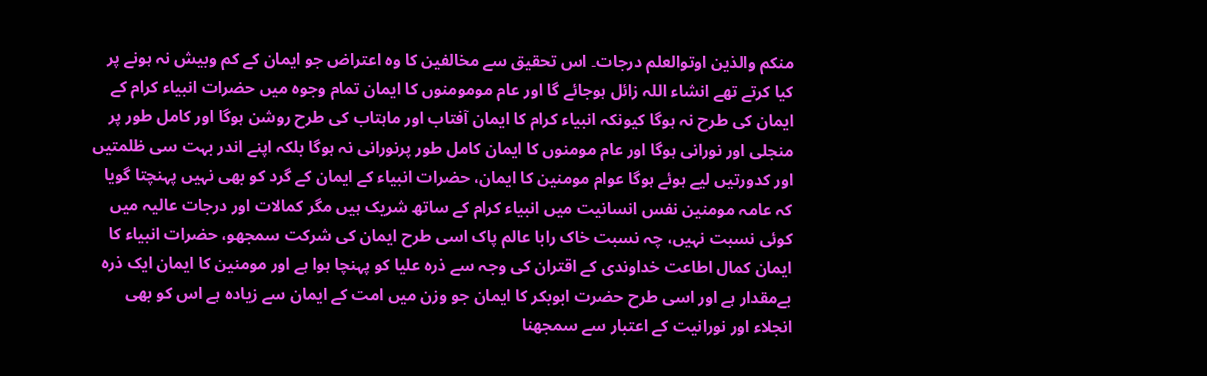منکم والذین اوتوالعلم درجات۔ اس تحقیق سے مخالفین کا وہ اعتراض جو ایمان کے کم وبیش نہ ہونے پر کیا کرتے تھے انشاء اللہ زائل ہوجائے گا اور عام مومومنوں کا ایمان تمام وجوہ میں حضرات انبیاء کرام کے ایمان کی طرح نہ ہوگا کیونکہ انبیاء کرام کا ایمان آفتاب اور ماہتاب کی طرح روشن ہوگا اور کامل طور پر منجلی اور نورانی ہوگا اور عام مومنوں کا ایمان کامل طور پرنورانی نہ ہوگا بلکہ اپنے اندر بہت سی ظلمتیں اور کدورتیں لیے ہوئے ہوگا عوام مومنین کا ایمان، حضرات انبیاء کے ایمان کے گرد کو بھی نہیں پہنچتا گویا کہ عامہ مومنین نفس انسانیت میں انبیاء کرام کے ساتھ شریک ہیں مگر کمالات اور درجات عالیہ میں کوئی نسبت نہیں، چہ نسبت خاک رابا عالم پاک اسی طرح ایمان کی شرکت سمجھو، حضرات انبیاء کا ایمان کمال اطاعت خداوندی کے اقتران کی وجہ سے ذرہ علیا کو پہنچا ہوا ہے اور مومنین کا ایمان ایک ذرہ بےمقدار ہے اور اسی طرح حضرت ابوبکر کا ایمان جو وزن میں امت کے ایمان سے زیادہ ہے اس کو بھی انجلاء اور نورانیت کے اعتبار سے سمجھنا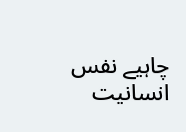چاہیے نفس انسانیت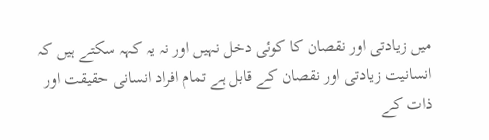میں زیادتی اور نقصان کا کوئی دخل نہیں اور نہ یہ کہہ سکتے ہیں کہ انسانیت زیادتی اور نقصان کے قابل ہے تمام افراد انسانی حقیقت اور ذات کے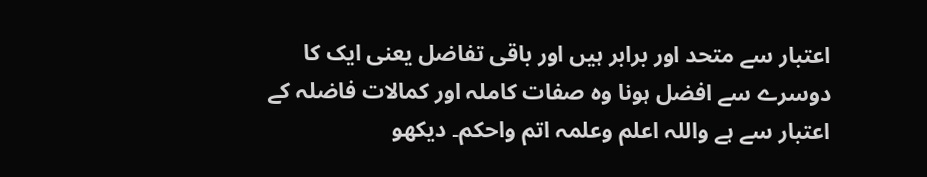اعتبار سے متحد اور برابر ہیں اور باقی تفاضل یعنی ایک کا دوسرے سے افضل ہونا وہ صفات کاملہ اور کمالات فاضلہ کے اعتبار سے ہے واللہ اعلم وعلمہ اتم واحکم۔ دیکھو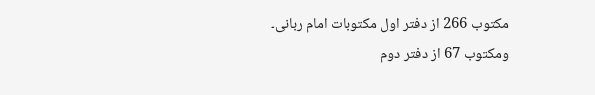مکتوب 266 از دفتر اول مکتوبات امام ربانی۔ ومکتوب 67 از دفتر دوم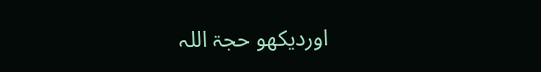اوردیکھو حجۃ اللہ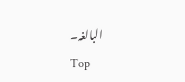البالغہ۔
Top